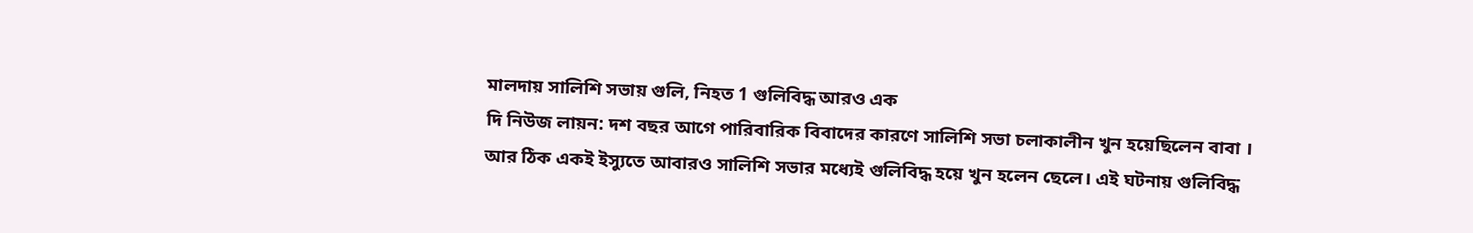মালদায় সালিশি সভায় গুলি, নিহত 1 গুলিবিদ্ধ আরও এক
দি নিউজ লায়ন: দশ বছর আগে পারিবারিক বিবাদের কারণে সালিশি সভা চলাকালীন খুন হয়েছিলেন বাবা । আর ঠিক একই ইস্যুতে আবারও সালিশি সভার মধ্যেই গুলিবিদ্ধ হয়ে খুন হলেন ছেলে। এই ঘটনায় গুলিবিদ্ধ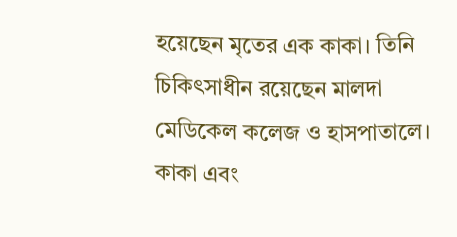হয়েছেন মৃতের এক কাকা। তিনি চিকিৎসাধীন রয়েছেন মালদা মেডিকেল কলেজ ও হাসপাতালে। কাকা এবং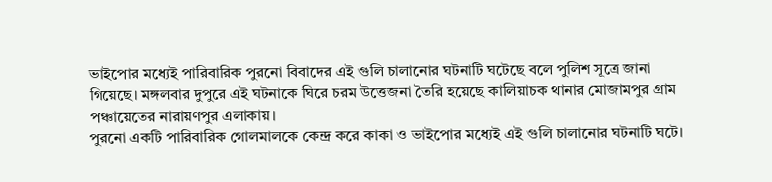ভাইপোর মধ্যেই পারিবারিক পুরনো বিবাদের এই গুলি চালানোর ঘটনাটি ঘটেছে বলে পুলিশ সূত্রে জানা গিয়েছে। মঙ্গলবার দুপুরে এই ঘটনাকে ঘিরে চরম উত্তেজনা তৈরি হয়েছে কালিয়াচক থানার মোজামপুর গ্রাম পঞ্চায়েতের নারায়ণপুর এলাকায়।
পুরনো একটি পারিবারিক গোলমালকে কেন্দ্র করে কাকা ও ভাইপোর মধ্যেই এই গুলি চালানোর ঘটনাটি ঘটে।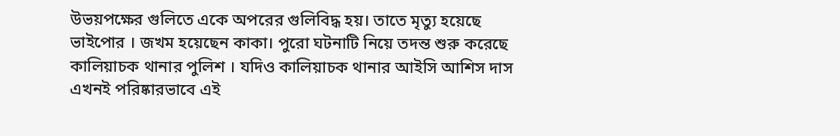উভয়পক্ষের গুলিতে একে অপরের গুলিবিদ্ধ হয়। তাতে মৃত্যু হয়েছে ভাইপোর । জখম হয়েছেন কাকা। পুরো ঘটনাটি নিয়ে তদন্ত শুরু করেছে কালিয়াচক থানার পুলিশ । যদিও কালিয়াচক থানার আইসি আশিস দাস এখনই পরিষ্কারভাবে এই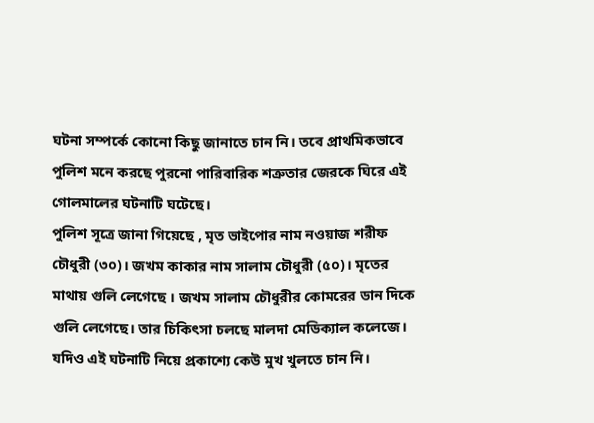ঘটনা সম্পর্কে কোনো কিছু জানাতে চান নি। তবে প্রাথমিকভাবে পুলিশ মনে করছে পুরনো পারিবারিক শত্রুতার জেরকে ঘিরে এই গোলমালের ঘটনাটি ঘটেছে।
পুলিশ সূত্রে জানা গিয়েছে , মৃত ভাইপোর নাম নওয়াজ শরীফ চৌধুরী (৩০)। জখম কাকার নাম সালাম চৌধুরী (৫০)। মৃতের মাথায় গুলি লেগেছে । জখম সালাম চৌধুরীর কোমরের ডান দিকে গুলি লেগেছে। তার চিকিৎসা চলছে মালদা মেডিক্যাল কলেজে। যদিও এই ঘটনাটি নিয়ে প্রকাশ্যে কেউ মুখ খুলতে চান নি।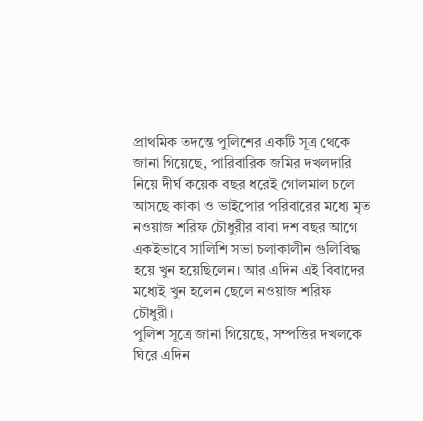প্রাথমিক তদন্তে পুলিশের একটি সূত্র থেকে জানা গিয়েছে, পারিবারিক জমির দখলদারি নিয়ে দীর্ঘ কয়েক বছর ধরেই গোলমাল চলে আসছে কাকা ও ভাইপোর পরিবারের মধ্যে মৃত নওয়াজ শরিফ চৌধুরীর বাবা দশ বছর আগে একইভাবে সালিশি সভা চলাকালীন গুলিবিদ্ধ হয়ে খুন হয়েছিলেন। আর এদিন এই বিবাদের মধ্যেই খুন হলেন ছেলে নওয়াজ শরিফ চৌধুরী।
পুলিশ সূত্রে জানা গিয়েছে, সম্পত্তির দখলকে ঘিরে এদিন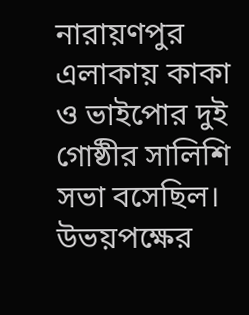নারায়ণপুর এলাকায় কাকা ও ভাইপোর দুই গোষ্ঠীর সালিশি সভা বসেছিল। উভয়পক্ষের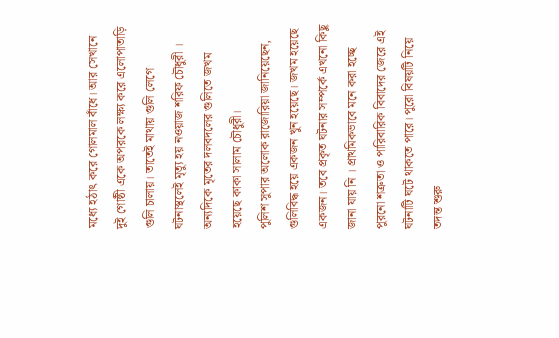মধ্যে হঠাৎ করে গোলমাল বাঁধে। আর সেখানে দুই গোষ্ঠী একে অপরকে লক্ষ্য করে এলোপাতাড়ি গুলি চালায়। তাতেই মাথায় গুলি লেগে ঘটনাস্থলেই মৃত্যু হয় নওয়াজ শরিফ চৌধুরী । অন্যদিকে মৃতের দলবদলের গুলিতে জখম হয়েছে কাকা সালাম চৌধুরী।
পুলিশ সুপার অলোক রাজোরিয়া জানিয়েছেন, গুলিবিদ্ধ হয়ে একজন খুন হয়েছে। জখম হয়েছে একজন। তবে প্রকৃত ঘটনার সম্পর্কে এখনো কিছু জানা যায় নি । প্রাথমিকভাবে মনে করা হচ্ছে পুরনো শত্রুতা ও পারিবারিক বিবাদের জেরে এই ঘটনাটি ঘটে থাকতে পারে। পুরো বিষয়টি নিয়ে তদন্ত শুরু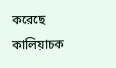করেছে কালিয়াচক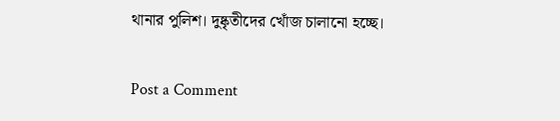থানার পুলিশ। দুষ্কৃতীদের খোঁজ চালানো হচ্ছে।

Post a Comment